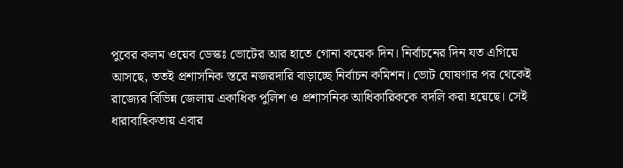পুবের কলম ওয়েব ডেস্কঃ ভোটের আর হাতে গোনা কয়েক দিন। নির্বাচনের দিন যত এগিয়ে আসছে, ততই প্রশাসনিক স্তরে নজরদারি বাড়াচ্ছে নির্বাচন কমিশন। ভোট ঘোষণার পর থেকেই রাজ্যের বিভিন্ন জেলায় একাধিক পুলিশ ও প্রশাসনিক আধিকারিককে বদলি করা হয়েছে। সেই ধারাবাহিকতায় এবার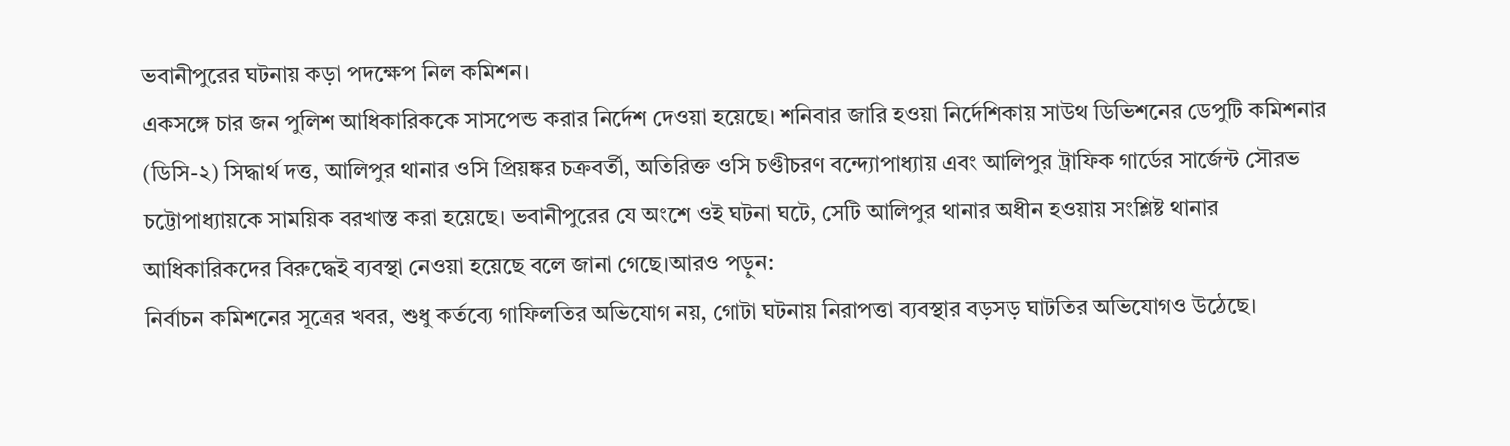ভবানীপুরের ঘটনায় কড়া পদক্ষেপ নিল কমিশন।
একসঙ্গে চার জন পুলিশ আধিকারিককে সাসপেন্ড করার নির্দেশ দেওয়া হয়েছে। শনিবার জারি হওয়া নির্দেশিকায় সাউথ ডিভিশনের ডেপুটি কমিশনার (ডিসি-২) সিদ্ধার্থ দত্ত, আলিপুর থানার ওসি প্রিয়ঙ্কর চক্রবর্তী, অতিরিক্ত ওসি চণ্ডীচরণ বন্দ্যোপাধ্যায় এবং আলিপুর ট্রাফিক গার্ডের সার্জেন্ট সৌরভ চট্টোপাধ্যায়কে সাময়িক বরখাস্ত করা হয়েছে। ভবানীপুরের যে অংশে ওই ঘটনা ঘটে, সেটি আলিপুর থানার অধীন হওয়ায় সংশ্লিষ্ট থানার আধিকারিকদের বিরুদ্ধেই ব্যবস্থা নেওয়া হয়েছে বলে জানা গেছে।আরও পড়ুন:
নির্বাচন কমিশনের সূত্রের খবর, শুধু কর্তব্যে গাফিলতির অভিযোগ নয়, গোটা ঘটনায় নিরাপত্তা ব্যবস্থার বড়সড় ঘাটতির অভিযোগও উঠেছে।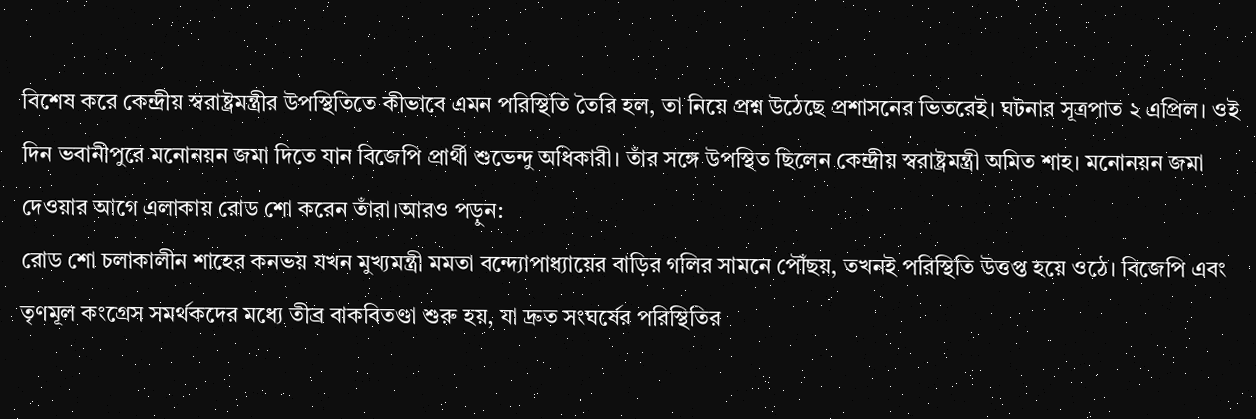বিশেষ করে কেন্দ্রীয় স্বরাষ্ট্রমন্ত্রীর উপস্থিতিতে কীভাবে এমন পরিস্থিতি তৈরি হল, তা নিয়ে প্রশ্ন উঠেছে প্রশাসনের ভিতরেই। ঘটনার সূত্রপাত ২ এপ্রিল। ওই দিন ভবানীপুরে মনোনয়ন জমা দিতে যান বিজেপি প্রার্থী শুভেন্দু অধিকারী। তাঁর সঙ্গে উপস্থিত ছিলেন কেন্দ্রীয় স্বরাষ্ট্রমন্ত্রী অমিত শাহ। মনোনয়ন জমা দেওয়ার আগে এলাকায় রোড শো করেন তাঁরা।আরও পড়ুন:
রোড শো চলাকালীন শাহের কনভয় যখন মুখ্যমন্ত্রী মমতা বন্দ্যোপাধ্যায়ের বাড়ির গলির সামনে পৌঁছয়, তখনই পরিস্থিতি উত্তপ্ত হয়ে ওঠে। বিজেপি এবং তৃণমূল কংগ্রেস সমর্থকদের মধ্যে তীব্র বাকবিতণ্ডা শুরু হয়, যা দ্রুত সংঘর্ষের পরিস্থিতির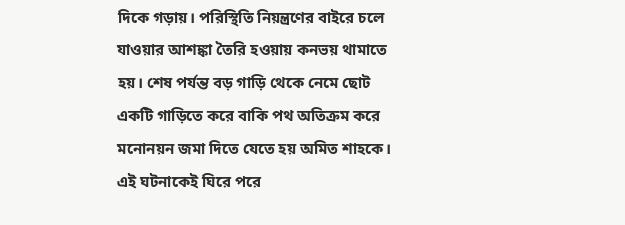দিকে গড়ায়। পরিস্থিতি নিয়ন্ত্রণের বাইরে চলে যাওয়ার আশঙ্কা তৈরি হওয়ায় কনভয় থামাতে হয়। শেষ পর্যন্ত বড় গাড়ি থেকে নেমে ছোট একটি গাড়িতে করে বাকি পথ অতিক্রম করে মনোনয়ন জমা দিতে যেতে হয় অমিত শাহকে। এই ঘটনাকেই ঘিরে পরে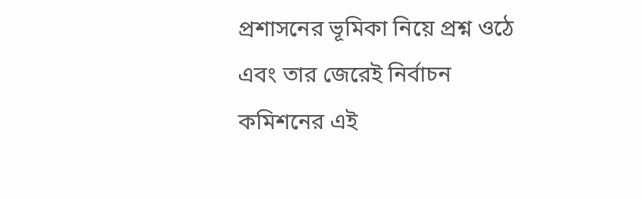প্রশাসনের ভূমিকা নিয়ে প্রশ্ন ওঠে এবং তার জেরেই নির্বাচন কমিশনের এই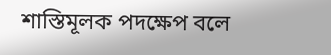শাস্তিমূলক পদক্ষেপ বলে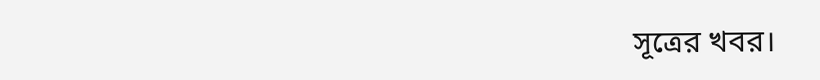সূত্রের খবর।